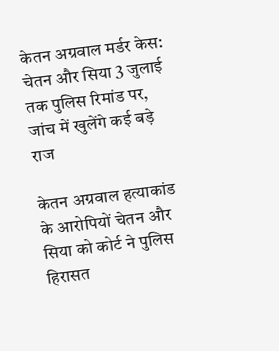केतन अग्रवाल मर्डर केस: चेतन और सिया 3 जुलाई तक पुलिस रिमांड पर, जांच में खुलेंगे कई बड़े राज

केतन अग्रवाल हत्याकांड के आरोपियों चेतन और सिया को कोर्ट ने पुलिस हिरासत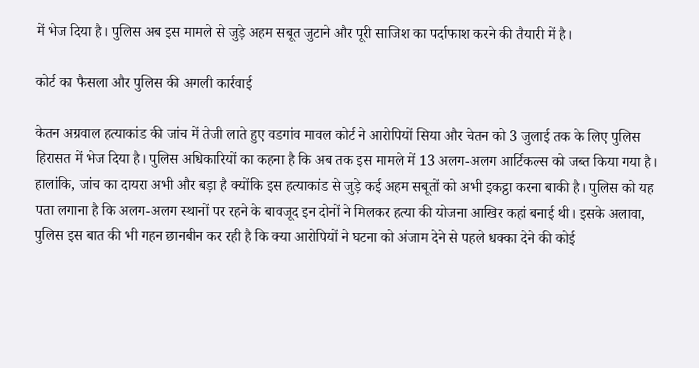में भेज दिया है। पुलिस अब इस मामले से जुड़े अहम सबूत जुटाने और पूरी साजिश का पर्दाफाश करने की तैयारी में है।

कोर्ट का फैसला और पुलिस की अगली कार्रवाई

केतन अग्रवाल हत्याकांड की जांच में तेजी लाते हुए वडगांव मावल कोर्ट ने आरोपियों सिया और चेतन को 3 जुलाई तक के लिए पुलिस हिरासत में भेज दिया है। पुलिस अधिकारियों का कहना है कि अब तक इस मामले में 13 अलग-अलग आर्टिकल्स को जब्त किया गया है। हालांकि, जांच का दायरा अभी और बड़ा है क्योंकि इस हत्याकांड से जुड़े कई अहम सबूतों को अभी इकट्ठा करना बाकी है। पुलिस को यह पता लगाना है कि अलग-अलग स्थानों पर रहने के बावजूद इन दोनों ने मिलकर हत्या की योजना आखिर कहां बनाई थी। इसके अलावा, पुलिस इस बात की भी गहन छानबीन कर रही है कि क्या आरोपियों ने घटना को अंजाम देने से पहले धक्का देने की कोई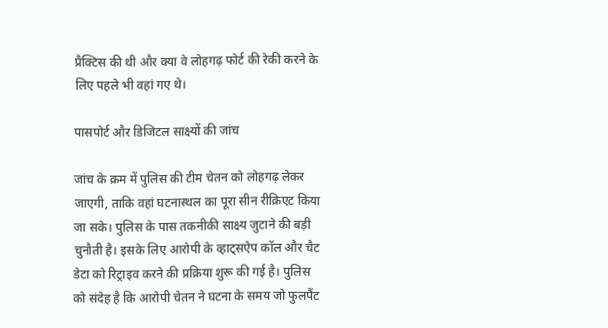प्रैक्टिस की थी और क्या वे लोहगढ़ फोर्ट की रेकी करने के लिए पहले भी वहां गए थे।

पासपोर्ट और डिजिटल साक्ष्यों की जांच

जांच के क्रम में पुलिस की टीम चेतन को लोहगढ़ लेकर जाएगी, ताकि वहां घटनास्थल का पूरा सीन रीक्रिएट किया जा सके। पुलिस के पास तकनीकी साक्ष्य जुटाने की बड़ी चुनौती है। इसके लिए आरोपी के व्हाट्सऐप कॉल और चैट डेटा को रिट्राइव करने की प्रक्रिया शुरू की गई है। पुलिस को संदेह है कि आरोपी चेतन ने घटना के समय जो फुलपैंट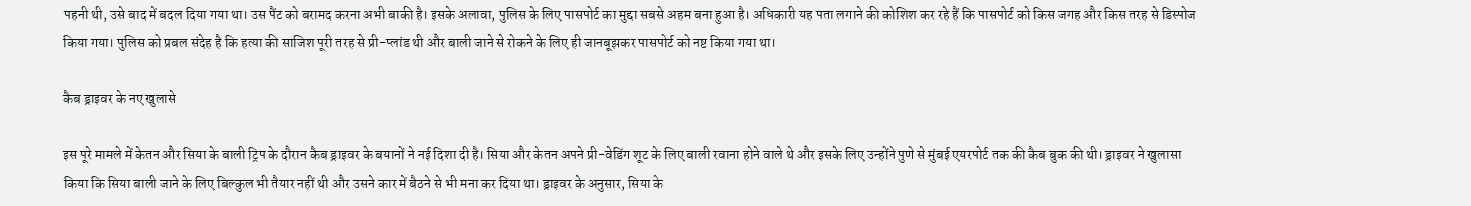पहनी थी, उसे बाद में बदल दिया गया था। उस पैंट को बरामद करना अभी बाकी है। इसके अलावा, पुलिस के लिए पासपोर्ट का मुद्दा सबसे अहम बना हुआ है। अधिकारी यह पता लगाने की कोशिश कर रहे हैं कि पासपोर्ट को किस जगह और किस तरह से डिस्पोज किया गया। पुलिस को प्रबल संदेह है कि हत्या की साजिश पूरी तरह से प्री-प्लांड थी और बाली जाने से रोकने के लिए ही जानबूझकर पासपोर्ट को नष्ट किया गया था।

कैब ड्राइवर के नए खुलासे

इस पूरे मामले में केतन और सिया के बाली ट्रिप के दौरान कैब ड्राइवर के बयानों ने नई दिशा दी है। सिया और केतन अपने प्री-वेडिंग शूट के लिए बाली रवाना होने वाले थे और इसके लिए उन्होंने पुणे से मुंबई एयरपोर्ट तक की कैब बुक की थी। ड्राइवर ने खुलासा किया कि सिया बाली जाने के लिए बिल्कुल भी तैयार नहीं थी और उसने कार में बैठने से भी मना कर दिया था। ड्राइवर के अनुसार, सिया के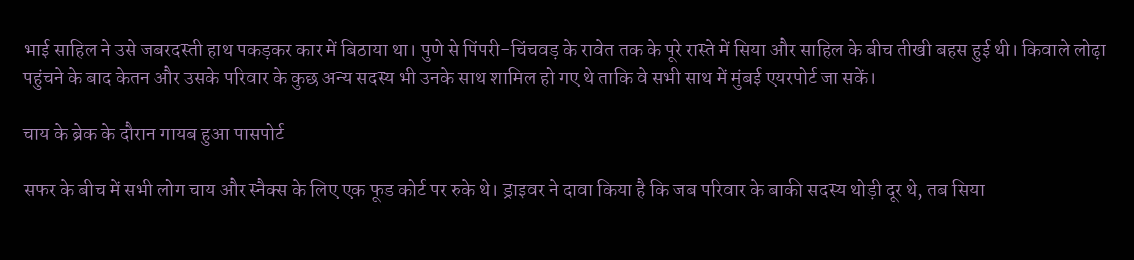भाई साहिल ने उसे जबरदस्ती हाथ पकड़कर कार में बिठाया था। पुणे से पिंपरी-चिंचवड़ के रावेत तक के पूरे रास्ते में सिया और साहिल के बीच तीखी बहस हुई थी। किवाले लोढ़ा पहुंचने के बाद केतन और उसके परिवार के कुछ अन्य सदस्य भी उनके साथ शामिल हो गए थे ताकि वे सभी साथ में मुंबई एयरपोर्ट जा सकें।

चाय के ब्रेक के दौरान गायब हुआ पासपोर्ट

सफर के बीच में सभी लोग चाय और स्नैक्स के लिए एक फूड कोर्ट पर रुके थे। ड्राइवर ने दावा किया है कि जब परिवार के बाकी सदस्य थोड़ी दूर थे, तब सिया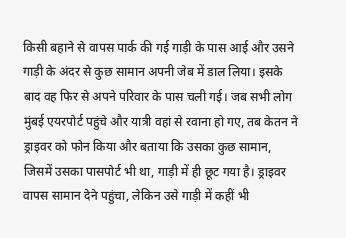किसी बहाने से वापस पार्क की गई गाड़ी के पास आई और उसने गाड़ी के अंदर से कुछ सामान अपनी जेब में डाल लिया। इसके बाद वह फिर से अपने परिवार के पास चली गई। जब सभी लोग मुंबई एयरपोर्ट पहुंचे और यात्री वहां से रवाना हो गए, तब केतन ने ड्राइवर को फोन किया और बताया कि उसका कुछ सामान, जिसमें उसका पासपोर्ट भी था, गाड़ी में ही छूट गया है। ड्राइवर वापस सामान देने पहुंचा, लेकिन उसे गाड़ी में कहीं भी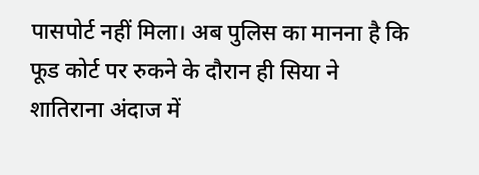पासपोर्ट नहीं मिला। अब पुलिस का मानना है कि फूड कोर्ट पर रुकने के दौरान ही सिया ने शातिराना अंदाज में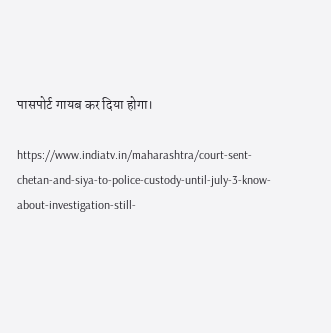पासपोर्ट गायब कर दिया होगा।

https://www.indiatv.in/maharashtra/court-sent-chetan-and-siya-to-police-custody-until-july-3-know-about-investigation-still-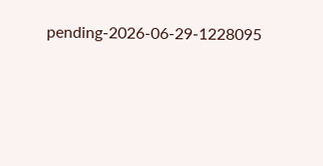pending-2026-06-29-1228095